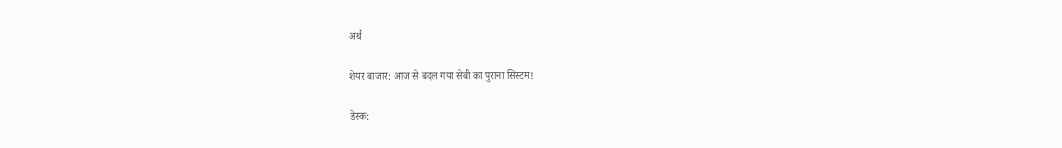अर्थ

शेयर बाजार: आज से बदल गया सेबी का पुराना सिस्टम!

डेस्क: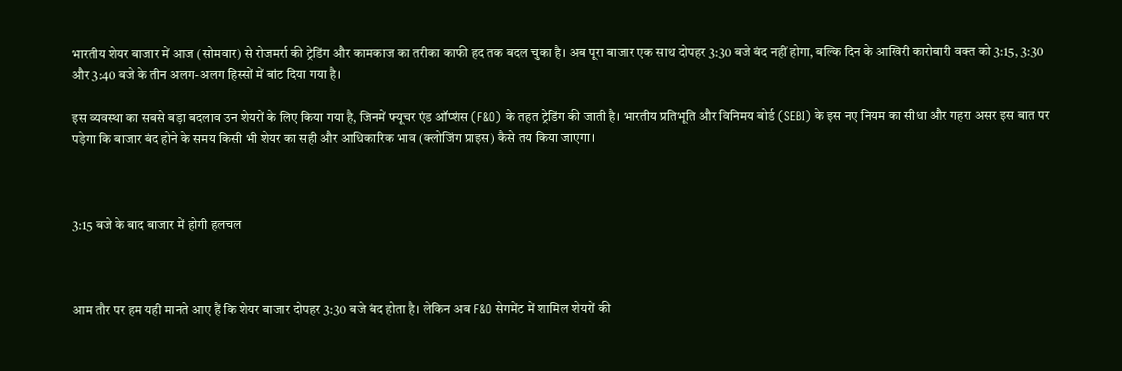भारतीय शेयर बाजार में आज (सोमवार) से रोजमर्रा की ट्रेडिंग और कामकाज का तरीका काफी हद तक बदल चुका है। अब पूरा बाजार एक साथ दोपहर 3:30 बजे बंद नहीं होगा, बल्कि दिन के आखिरी कारोबारी वक्त को 3:15, 3:30 और 3:40 बजे के तीन अलग-अलग हिस्सों में बांट दिया गया है।

इस व्यवस्था का सबसे बड़ा बदलाव उन शेयरों के लिए किया गया है, जिनमें फ्यूचर एंड ऑप्शंस (F&O) के तहत ट्रेडिंग की जाती है। भारतीय प्रतिभूति और विनिमय बोर्ड (SEBI) के इस नए नियम का सीधा और गहरा असर इस बात पर पड़ेगा कि बाजार बंद होने के समय किसी भी शेयर का सही और आधिकारिक भाव (क्लोजिंग प्राइस) कैसे तय किया जाएगा।



3:15 बजे के बाद बाजार में होगी हलचल



आम तौर पर हम यही मानते आए हैं कि शेयर बाजार दोपहर 3:30 बजे बंद होता है। लेकिन अब F&O सेगमेंट में शामिल शेयरों की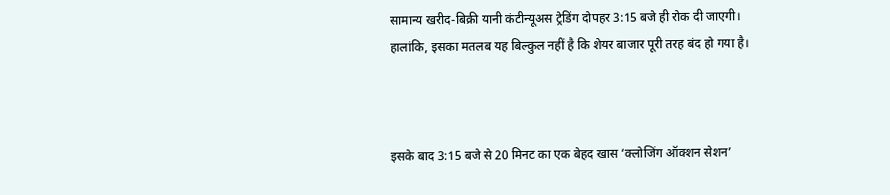सामान्य खरीद-बिक्री यानी कंटीन्यूअस ट्रेडिंग दोपहर 3:15 बजे ही रोक दी जाएगी। हालांकि, इसका मतलब यह बिल्कुल नहीं है कि शेयर बाजार पूरी तरह बंद हो गया है।



इसके बाद 3:15 बजे से 20 मिनट का एक बेहद खास ‘क्लोजिंग ऑक्शन सेशन’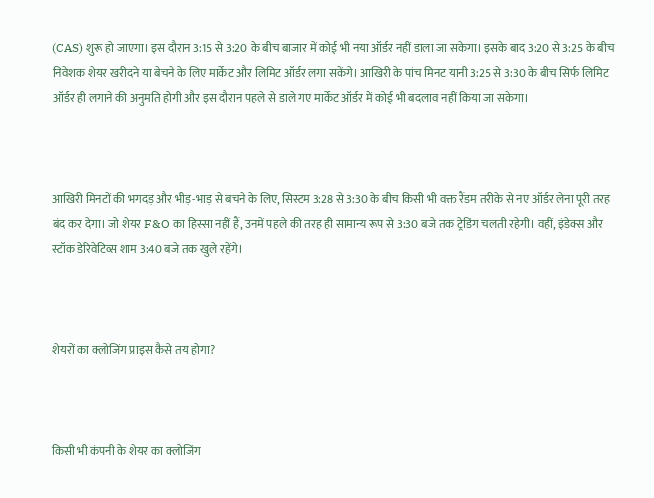(CAS) शुरू हो जाएगा। इस दौरान 3:15 से 3:20 के बीच बाजार में कोई भी नया ऑर्डर नहीं डाला जा सकेगा। इसके बाद 3:20 से 3:25 के बीच निवेशक शेयर खरीदने या बेचने के लिए मार्केट और लिमिट ऑर्डर लगा सकेंगे। आखिरी के पांच मिनट यानी 3:25 से 3:30 के बीच सिर्फ लिमिट ऑर्डर ही लगाने की अनुमति होगी और इस दौरान पहले से डाले गए मार्केट ऑर्डर में कोई भी बदलाव नहीं किया जा सकेगा।



आखिरी मिनटों की भगदड़ और भीड़-भाड़ से बचने के लिए, सिस्टम 3:28 से 3:30 के बीच किसी भी वक्त रैंडम तरीके से नए ऑर्डर लेना पूरी तरह बंद कर देगा। जो शेयर F&O का हिस्सा नहीं हैं, उनमें पहले की तरह ही सामान्य रूप से 3:30 बजे तक ट्रेडिंग चलती रहेगी। वहीं, इंडेक्स और स्टॉक डेरिवेटिव्स शाम 3:40 बजे तक खुले रहेंगे।



शेयरों का क्लोजिंग प्राइस कैसे तय होगा?



किसी भी कंपनी के शेयर का क्लोजिंग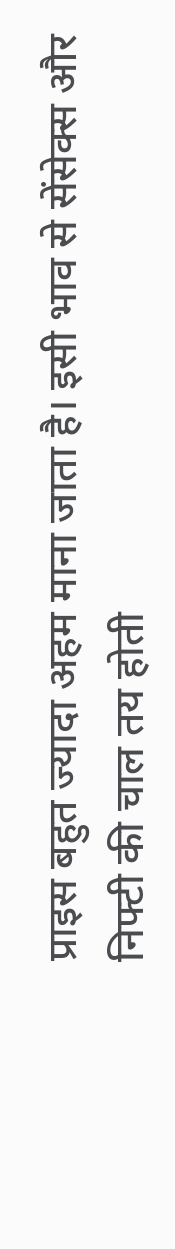प्राइस बहुत ज्यादा अहम माना जाता है। इसी भाव से सेंसेक्स और निफ्टी की चाल तय होती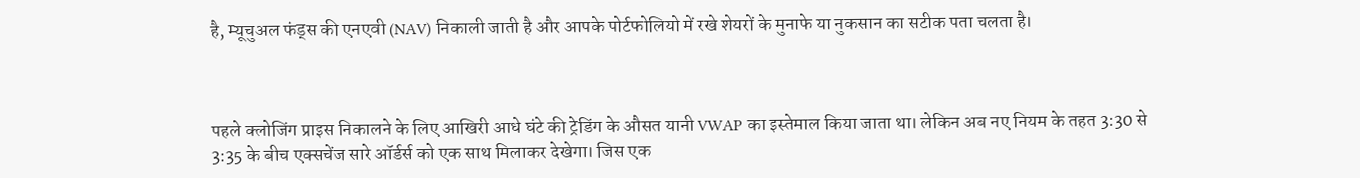है, म्यूचुअल फंड्स की एनएवी (NAV) निकाली जाती है और आपके पोर्टफोलियो में रखे शेयरों के मुनाफे या नुकसान का सटीक पता चलता है।



पहले क्लोजिंग प्राइस निकालने के लिए आखिरी आधे घंटे की ट्रेडिंग के औसत यानी VWAP का इस्तेमाल किया जाता था। लेकिन अब नए नियम के तहत 3:30 से 3:35 के बीच एक्सचेंज सारे ऑर्डर्स को एक साथ मिलाकर देखेगा। जिस एक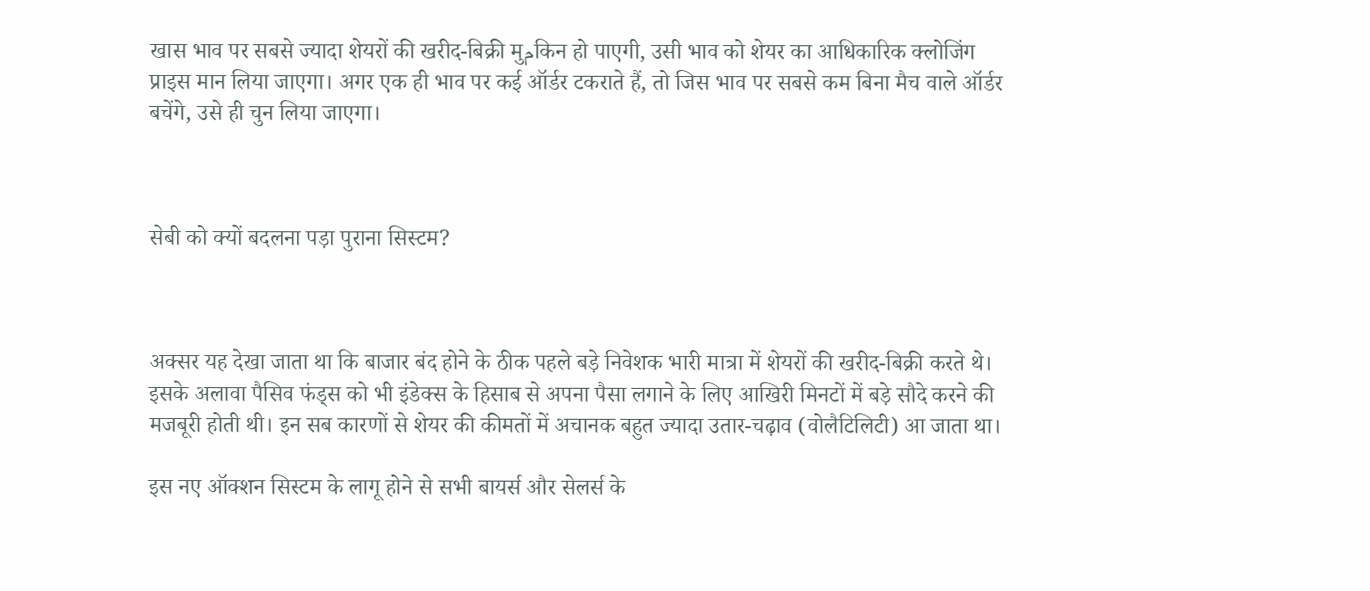खास भाव पर सबसे ज्यादा शेयरों की खरीद-बिक्री मुمकिन हो पाएगी, उसी भाव को शेयर का आधिकारिक क्लोजिंग प्राइस मान लिया जाएगा। अगर एक ही भाव पर कई ऑर्डर टकराते हैं, तो जिस भाव पर सबसे कम बिना मैच वाले ऑर्डर बचेंगे, उसे ही चुन लिया जाएगा।



सेबी को क्यों बदलना पड़ा पुराना सिस्टम?



अक्सर यह देखा जाता था कि बाजार बंद होने के ठीक पहले बड़े निवेशक भारी मात्रा में शेयरों की खरीद-बिक्री करते थे। इसके अलावा पैसिव फंड्स को भी इंडेक्स के हिसाब से अपना पैसा लगाने के लिए आखिरी मिनटों में बड़े सौदे करने की मजबूरी होती थी। इन सब कारणों से शेयर की कीमतों में अचानक बहुत ज्यादा उतार-चढ़ाव (वोलैटिलिटी) आ जाता था।

इस नए ऑक्शन सिस्टम के लागू होने से सभी बायर्स और सेलर्स के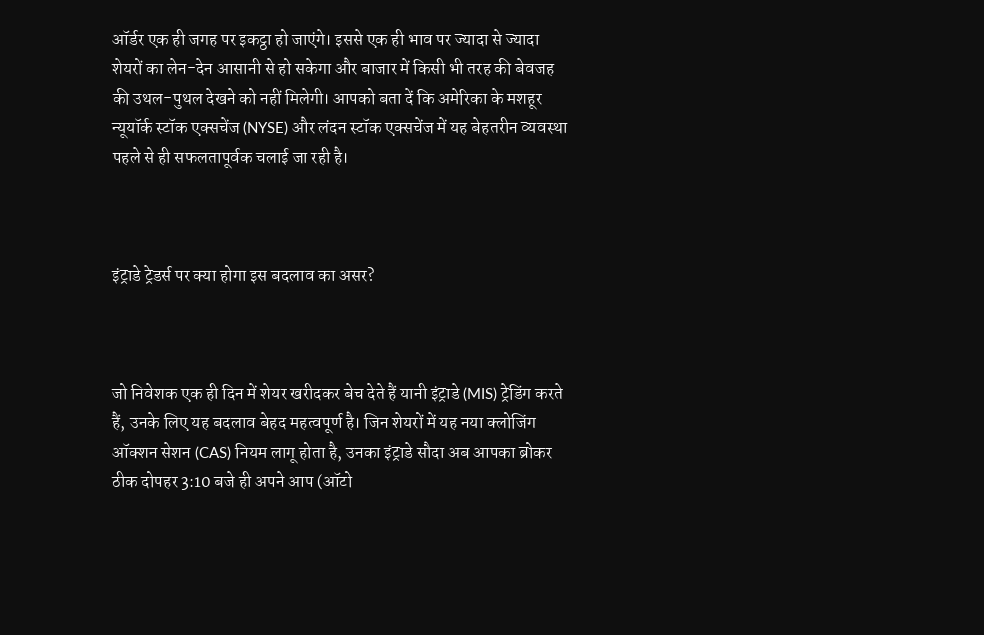ऑर्डर एक ही जगह पर इकट्ठा हो जाएंगे। इससे एक ही भाव पर ज्यादा से ज्यादा शेयरों का लेन-देन आसानी से हो सकेगा और बाजार में किसी भी तरह की बेवजह की उथल-पुथल देखने को नहीं मिलेगी। आपको बता दें कि अमेरिका के मशहूर न्यूयॉर्क स्टॉक एक्सचेंज (NYSE) और लंदन स्टॉक एक्सचेंज में यह बेहतरीन व्यवस्था पहले से ही सफलतापूर्वक चलाई जा रही है।



इंट्राडे ट्रेडर्स पर क्या होगा इस बदलाव का असर?



जो निवेशक एक ही दिन में शेयर खरीदकर बेच देते हैं यानी इंट्राडे (MIS) ट्रेडिंग करते हैं, उनके लिए यह बदलाव बेहद महत्वपूर्ण है। जिन शेयरों में यह नया क्लोजिंग ऑक्शन सेशन (CAS) नियम लागू होता है, उनका इंट्राडे सौदा अब आपका ब्रोकर ठीक दोपहर 3:10 बजे ही अपने आप (ऑटो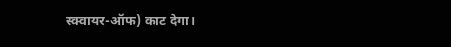स्क्वायर-ऑफ) काट देगा।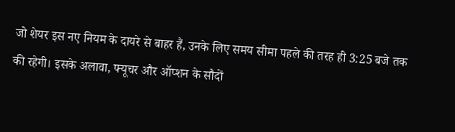जो शेयर इस नए नियम के दायरे से बाहर हैं, उनके लिए समय सीमा पहले की तरह ही 3:25 बजे तक की रहेगी। इसके अलावा, फ्यूचर और ऑप्शन के सौदों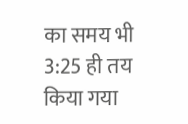का समय भी 3:25 ही तय किया गया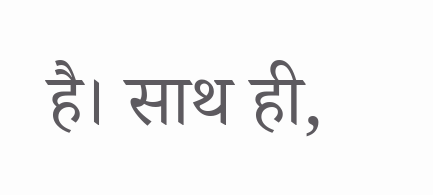है। साथ ही,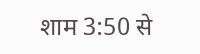शाम 3:50 से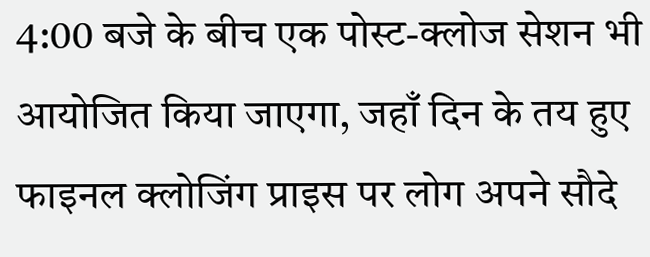4:00 बजे के बीच एक पोस्ट-क्लोज सेशन भी आयोजित किया जाएगा, जहाँ दिन के तय हुए फाइनल क्लोजिंग प्राइस पर लोग अपने सौदे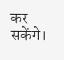कर सकेंगे।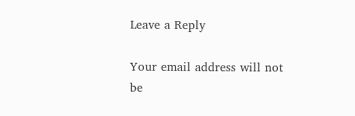Leave a Reply

Your email address will not be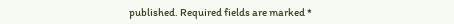published. Required fields are marked *